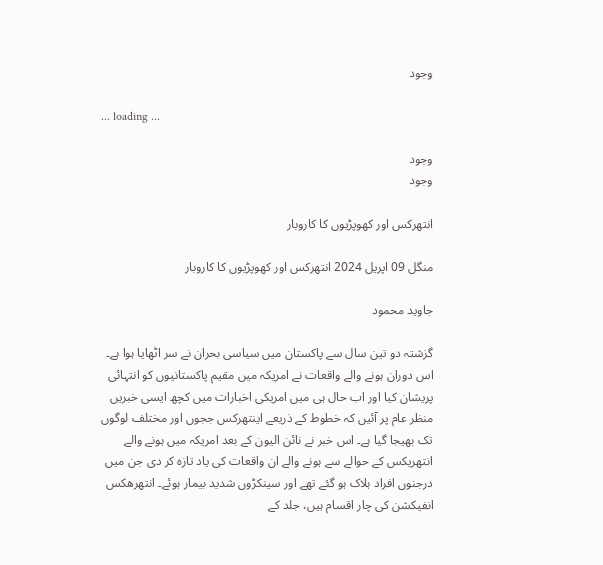وجود

... loading ...

وجود
وجود

انتھرکس اور کھوپڑیوں کا کاروبار

منگل 09 اپریل 2024 انتھرکس اور کھوپڑیوں کا کاروبار

جاوید محمود

گزشتہ دو تین سال سے پاکستان میں سیاسی بحران نے سر اٹھایا ہوا ہے۔ اس دوران ہونے والے واقعات نے امریکہ میں مقیم پاکستانیوں کو انتہائی پریشان کیا اور اب حال ہی میں امریکی اخبارات میں کچھ ایسی خبریں منظر عام پر آئیں کہ خطوط کے ذریعے اینتھرکس ججوں اور مختلف لوگوں تک بھیجا گیا ہے۔ اس خبر نے نائن الیون کے بعد امریکہ میں ہونے والے انتھریکس کے حوالے سے ہونے والے ان واقعات کی یاد تازہ کر دی جن میں درجنوں افراد ہلاک ہو گئے تھے اور سینکڑوں شدید بیمار ہوئے۔ انتھرھکس انفیکشن کی چار اقسام ہیں، جلد کے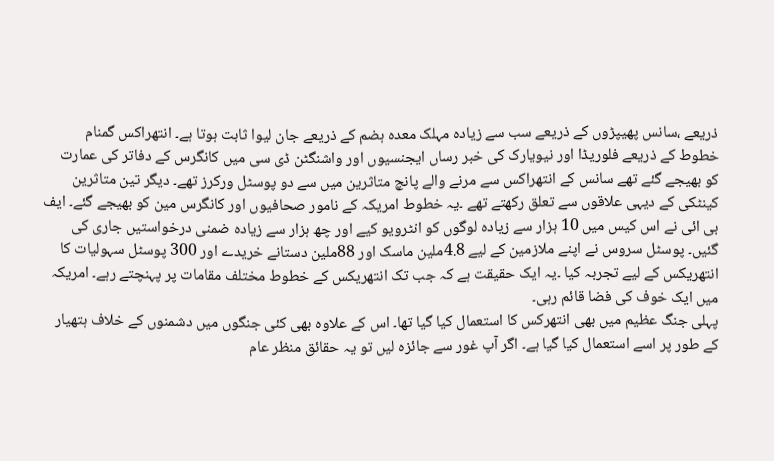ذریعے ،سانس پھیپڑوں کے ذریعے سب سے زیادہ مہلک معدہ ہضم کے ذریعے جان لیوا ثابت ہوتا ہے۔ انتھراکس گمنام خطوط کے ذریعے فلوریڈا اور نیویارک کی خبر رساں ایجنسیوں اور واشنگٹن ڈی سی میں کانگرس کے دفاتر کی عمارت کو بھیجے گئے تھے سانس کے انتھراکس سے مرنے والے پانچ متاثرین میں سے دو پوسٹل ورکرز تھے۔ دیگر تین متاثرین کینٹکی کے دیہی علاقوں سے تعلق رکھتے تھے ۔یہ خطوط امریکہ کے نامور صحافیوں اور کانگرس مین کو بھیجے گئے۔ ایف بی ائی نے اس کیس میں 10 ہزار سے زیادہ لوگوں کو انٹرویو کیے اور چھ ہزار سے زیادہ ضمنی درخواستیں جاری کی گئیں۔ پوسٹل سروس نے اپنے ملازمین کے لیے 4.8ملین ماسک اور 88ملین دستانے خریدے اور 300 پوسٹل سہولیات کا انتھریکس کے لیے تجربہ کیا ۔یہ ایک حقیقت ہے کہ جب تک انتھریکس کے خطوط مختلف مقامات پر پہنچتے رہے۔ امریکہ میں ایک خوف کی فضا قائم رہی۔
پہلی جنگ عظیم میں بھی انتھرکس کا استعمال کیا گیا تھا۔ اس کے علاوہ بھی کئی جنگوں میں دشمنوں کے خلاف ہتھیار کے طور پر اسے استعمال کیا گیا ہے۔ اگر آپ غور سے جائزہ لیں تو یہ حقائق منظر عام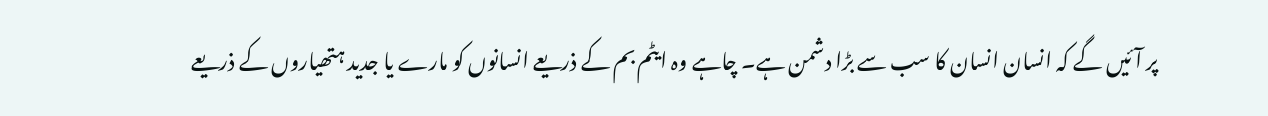پر آئیں گے کہ انسان انسان کا سب سے بڑا دشمن ہے۔ چاہے وہ ایٹم بم کے ذریعے انسانوں کو مارے یا جدید ہتھیاروں کے ذریعے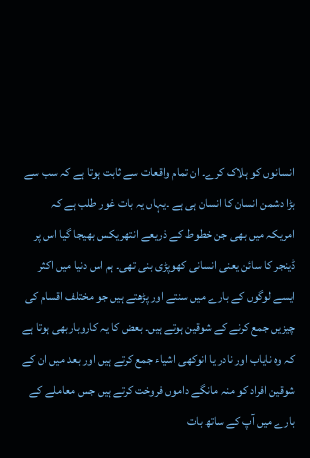انسانوں کو ہلاک کرے۔ ان تمام واقعات سے ثابت ہوتا ہے کہ سب سے بڑا دشمن انسان کا انسان ہی ہے ۔یہاں یہ بات غور طلب ہے کہ امریکہ میں بھی جن خطوط کے ذریعے انتھریکس بھیجا گیا اس پر ڈینجر کا سائن یعنی انسانی کھوپڑی بنی تھی۔ ہم اس دنیا میں اکثر ایسے لوگوں کے بارے میں سنتے اور پڑھتے ہیں جو مختلف اقسام کی چیزیں جمع کرنے کے شوقین ہوتے ہیں۔ بعض کا یہ کاروباربھی ہوتا ہے کہ وہ نایاب اور نادر یا انوکھی اشیاء جمع کرتے ہیں اور بعد میں ان کے شوقین افراد کو منہ مانگے داموں فروخت کرتے ہیں جس معاملے کے بارے میں آپ کے ساتھ بات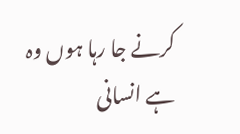کرنے جا رہا ہوں وہ ہے انسانی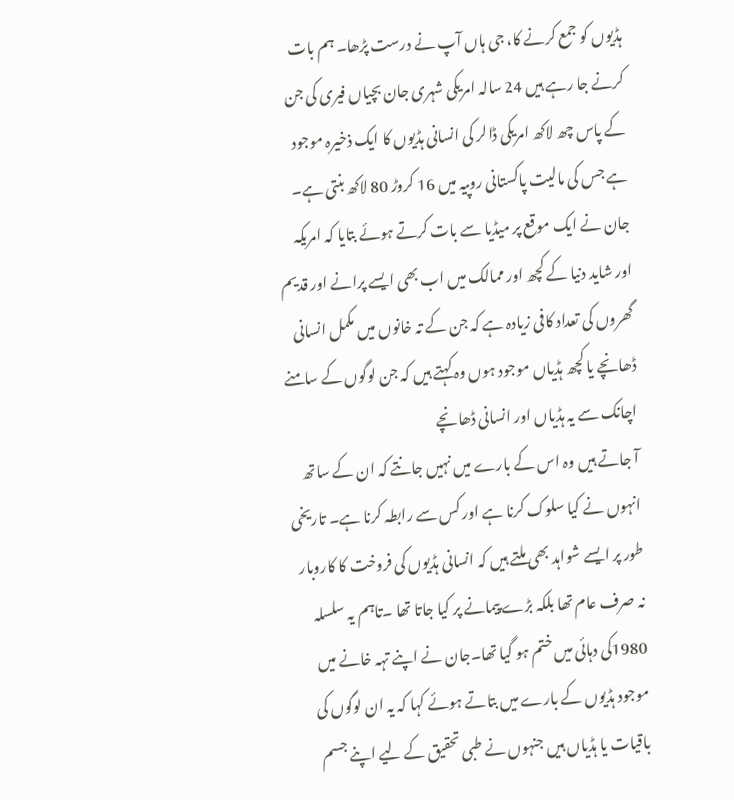ہڈیوں کو جمع کرنے کا، جی ہاں آپ نے درست پڑھا۔ ہم بات کرنے جا رہے ہیں 24 سالہ امریکی شہری جان بچیاں فیری کی جن کے پاس چھ لاکھ امریکی ڈالر کی انسانی ہڈیوں کا ایک ذخیرہ موجود ہے جس کی مالیت پاکستانی روپیہ میں 16 کروڑ 80 لاکھ بنتی ہے۔ جان نے ایک موقع پر میڈیا سے بات کرتے ہوئے بتایا کہ امریکہ اور شاید دنیا کے کچھ اور ممالک میں اب بھی ایسے پرانے اور قدیم گھروں کی تعداد کافی زیادہ ہے کہ جن کے تہ خانوں میں مکمل انسانی ڈھانچے یا کچھ ہڈیاں موجود ہوں وہ کہتے ہیں کہ جن لوگوں کے سامنے اچانک سے یہ ہڈیاں اور انسانی ڈھانچے
آ جاتے ہیں وہ اس کے بارے میں نہیں جانتے کہ ان کے ساتھ انہوں نے کیا سلوک کرنا ہے اور کس سے رابطہ کرنا ہے۔ تاریخی طور پر ایسے شواہد بھی ملتے ہیں کہ انسانی ہڈیوں کی فروخت کا کاروبار نہ صرف عام تھا بلکہ بڑے پیمانے پر کیا جاتا تھا ۔تاہم یہ سلسلہ 1980کی دہائی میں ختم ہو گیا تھا۔جان نے اپنے تہہ خانے میں موجود ہڈیوں کے بارے میں بتاتے ہوئے کہا کہ یہ ان لوگوں کی باقیات یا ہڈیاں ہیں جنہوں نے طبی تحقیق کے لیے اپنے جسم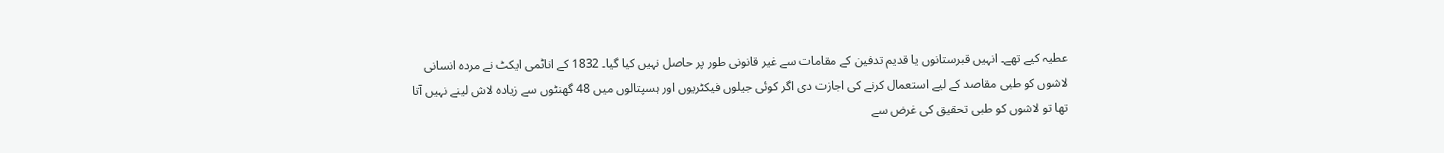عطیہ کیے تھے۔ انہیں قبرستانوں یا قدیم تدفین کے مقامات سے غیر قانونی طور پر حاصل نہیں کیا گیا۔ 1832 کے اناٹمی ایکٹ نے مردہ انسانی لاشوں کو طبی مقاصد کے لیے استعمال کرنے کی اجازت دی اگر کوئی جیلوں فیکٹریوں اور ہسپتالوں میں 48 گھنٹوں سے زیادہ لاش لینے نہیں آتا تھا تو لاشوں کو طبی تحقیق کی غرض سے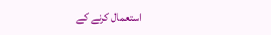استعمال کرنے کے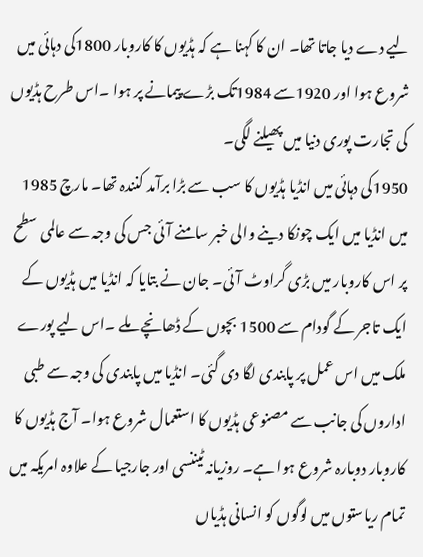لیے دے دیا جاتا تھا۔ ان کا کہنا ہے کہ ہڈیوں کا کاروبار 1800کی دہائی میں شروع ہوا اور 1920سے 1984تک بڑے پیمانے پر ہوا ۔اس طرح ہڈیوں کی تجارت پوری دنیا میں پھیلنے لگی۔
1950کی دہائی میں انڈیا ہڈیوں کا سب سے بڑا برآمد کنندہ تھا۔ مارچ 1985 میں انڈیا میں ایک چونکا دینے والی خبر سامنے آئی جس کی وجہ سے عالمی سطح پر اس کاروبار میں بڑی گراوٹ آئی۔ جان نے بتایا کہ انڈیا میں ہڈیوں کے ایک تاجر کے گودام سے 1500 بچوں کے ڈھانچے ملے ۔اس لیے پورے ملک میں اس عمل پر پابندی لگا دی گئی۔ انڈیا میں پابندی کی وجہ سے طبی اداروں کی جانب سے مصنوعی ہڈیوں کا استعمال شروع ہوا۔ آج ہڈیوں کا کاروبار دوبارہ شروع ہوا ہے۔ روزیانہ ٹیننسی اور جارجیا کے علاوہ امریکہ میں تمام ریاستوں میں لوگوں کو انسانی ہڈیاں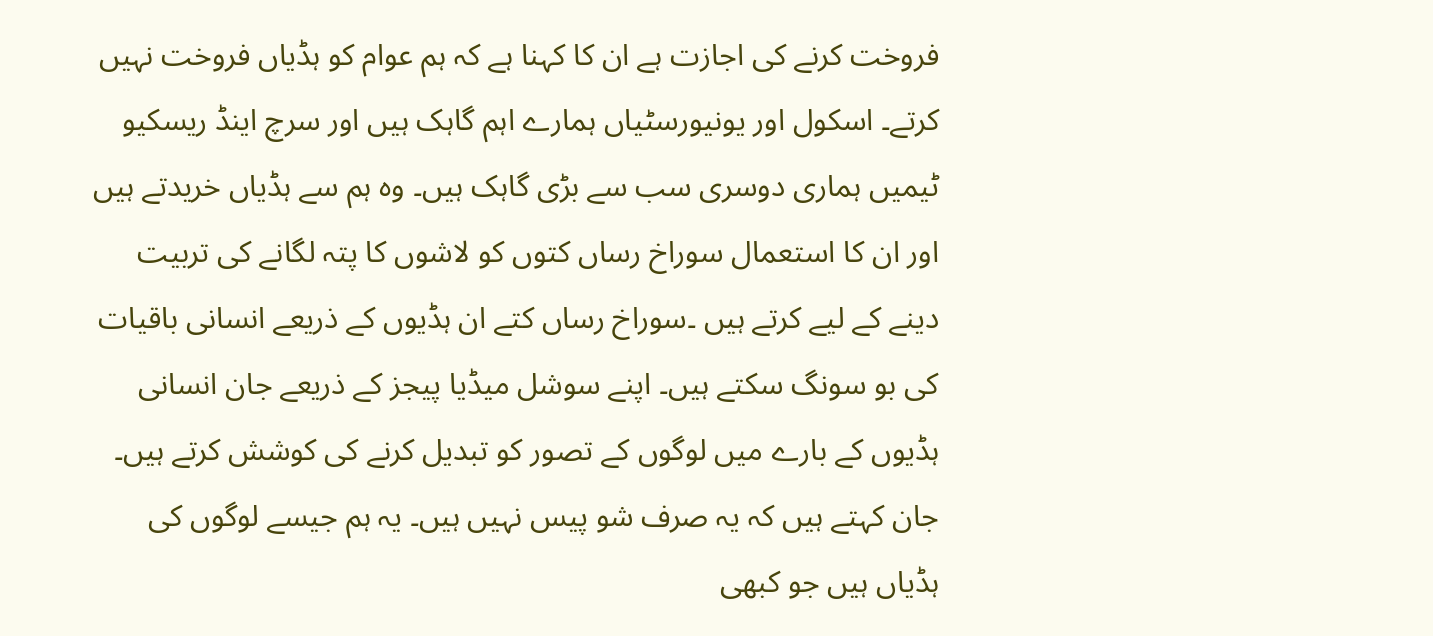فروخت کرنے کی اجازت ہے ان کا کہنا ہے کہ ہم عوام کو ہڈیاں فروخت نہیں کرتے۔ اسکول اور یونیورسٹیاں ہمارے اہم گاہک ہیں اور سرچ اینڈ ریسکیو ٹیمیں ہماری دوسری سب سے بڑی گاہک ہیں۔ وہ ہم سے ہڈیاں خریدتے ہیں اور ان کا استعمال سوراخ رساں کتوں کو لاشوں کا پتہ لگانے کی تربیت دینے کے لیے کرتے ہیں ۔سوراخ رساں کتے ان ہڈیوں کے ذریعے انسانی باقیات کی بو سونگ سکتے ہیں۔ اپنے سوشل میڈیا پیجز کے ذریعے جان انسانی ہڈیوں کے بارے میں لوگوں کے تصور کو تبدیل کرنے کی کوشش کرتے ہیں۔ جان کہتے ہیں کہ یہ صرف شو پیس نہیں ہیں۔ یہ ہم جیسے لوگوں کی ہڈیاں ہیں جو کبھی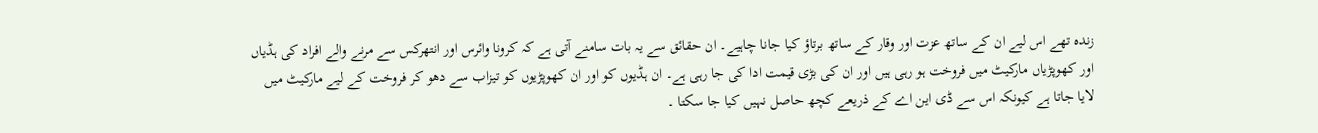زندہ تھے اس لیے ان کے ساتھ عزت اور وقار کے ساتھ برتاؤ کیا جانا چاہیے۔ ان حقائق سے یہ بات سامنے آتی ہے کہ کرونا وائرس اور انتھرکس سے مرنے والے افراد کی ہڈیاں اور کھوپڑیاں مارکیٹ میں فروخت ہو رہی ہیں اور ان کی بڑی قیمت ادا کی جا رہی ہے۔ ان ہڈیوں کو اور ان کھوپڑیوں کو تیزاب سے دھو کر فروخت کے لیے مارکیٹ میں لایا جاتا ہے کیونکہ اس سے ڈی این اے کے ذریعے کچھ حاصل نہیں کیا جا سکتا ۔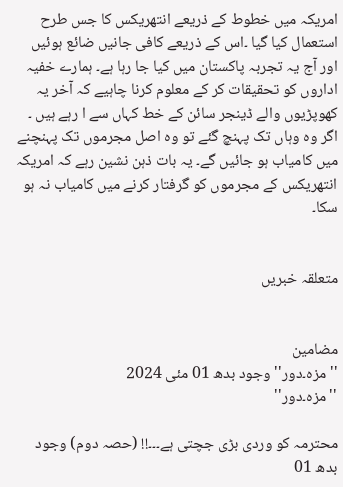امریکہ میں خطوط کے ذریعے انتھریکس کا جس طرح استعمال کیا گیا ۔اس کے ذریعے کافی جانیں ضائع ہوئیں اور آج یہ تجربہ پاکستان میں کیا جا رہا ہے۔ ہمارے خفیہ اداروں کو تحقیقات کر کے معلوم کرنا چاہیے کہ آخر یہ کھوپڑیوں والے ڈینجر سائن کے خط کہاں سے ا رہے ہیں ۔ اگر وہ وہاں تک پہنچ گئے تو وہ اصل مجرموں تک پہنچنے میں کامیاب ہو جائیں گے۔ یہ بات ذہن نشین رہے کہ امریکہ انتھریکس کے مجرموں کو گرفتار کرنے میں کامیاب نہ ہو سکا۔


متعلقہ خبریں


مضامین
''مزہ۔دور'' وجود بدھ 01 مئی 2024
''مزہ۔دور''

محترمہ کو وردی بڑی جچتی ہے۔۔۔!! (حصہ دوم) وجود بدھ 01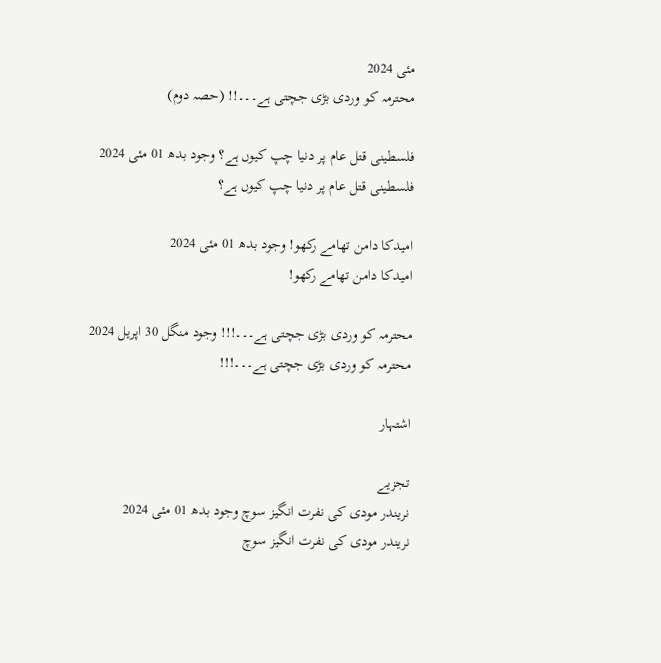مئی 2024
محترمہ کو وردی بڑی جچتی ہے۔۔۔!! (حصہ دوم)

فلسطینی قتل عام پر دنیا چپ کیوں ہے؟ وجود بدھ 01 مئی 2024
فلسطینی قتل عام پر دنیا چپ کیوں ہے؟

امیدکا دامن تھامے رکھو! وجود بدھ 01 مئی 2024
امیدکا دامن تھامے رکھو!

محترمہ کو وردی بڑی جچتی ہے۔۔۔!!! وجود منگل 30 اپریل 2024
محترمہ کو وردی بڑی جچتی ہے۔۔۔!!!

اشتہار

تجزیے
نریندر مودی کی نفرت انگیز سوچ وجود بدھ 01 مئی 2024
نریندر مودی کی نفرت انگیز سوچ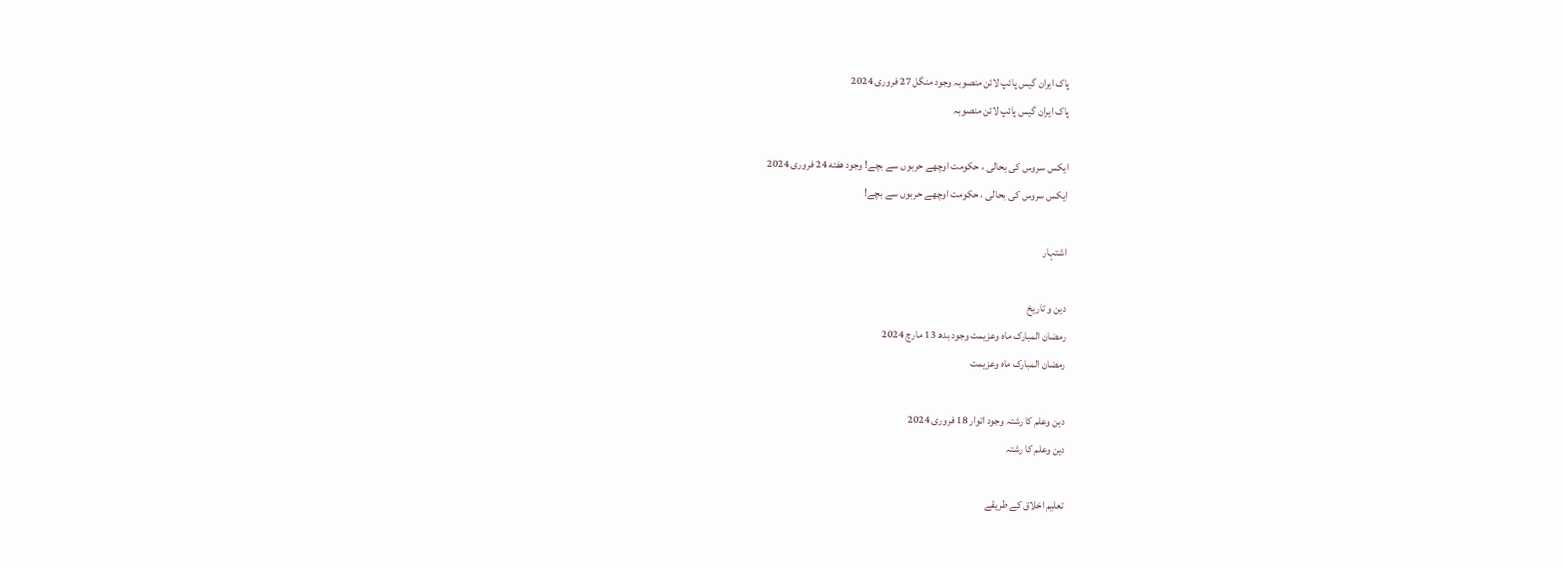پاک ایران گیس پائپ لائن منصوبہ وجود منگل 27 فروری 2024
پاک ایران گیس پائپ لائن منصوبہ

ایکس سروس کی بحالی ، حکومت اوچھے حربوں سے بچے! وجود هفته 24 فروری 2024
ایکس سروس کی بحالی ، حکومت اوچھے حربوں سے بچے!

اشتہار

دین و تاریخ
رمضان المبارک ماہ وعزیمت وجود بدھ 13 مارچ 2024
رمضان المبارک ماہ وعزیمت

دین وعلم کا رشتہ وجود اتوار 18 فروری 2024
دین وعلم کا رشتہ

تعلیم اخلاق کے طریقے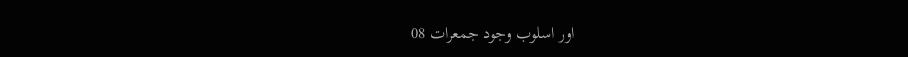اور اسلوب وجود جمعرات 08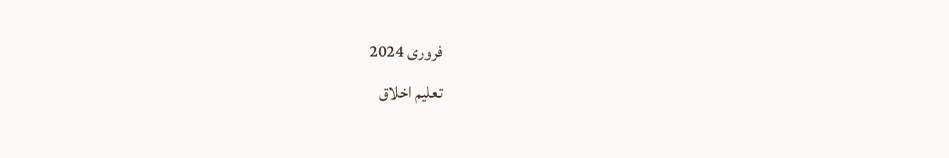فروری 2024
تعلیم اخلاق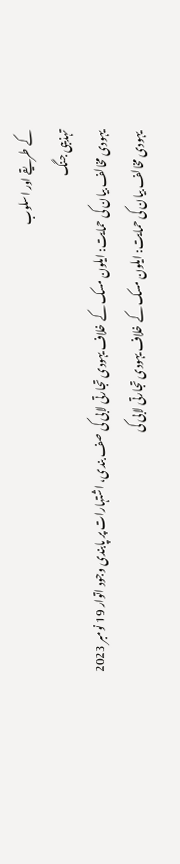کے طریقے اور اسلوب
تہذیبی جنگ
یہودی مخالف بیان کی حمایت: ایلون مسک کے خلاف یہودی تجارتی لابی کی صف بندی، اشتہارات پر پابندی وجود اتوار 19 نومبر 2023
یہودی مخالف بیان کی حمایت: ایلون مسک کے خلاف یہودی تجارتی لابی کی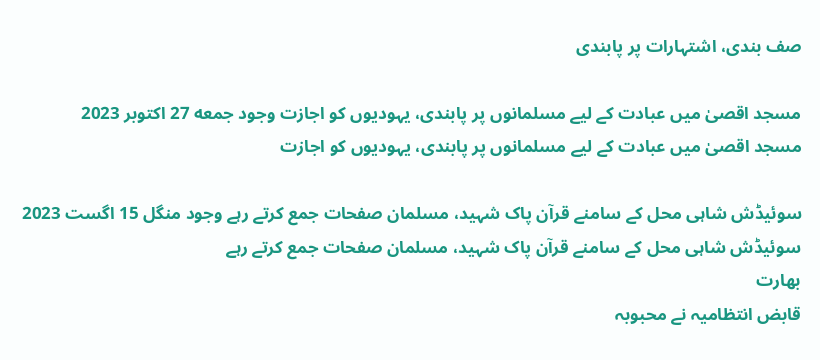صف بندی، اشتہارات پر پابندی

مسجد اقصیٰ میں عبادت کے لیے مسلمانوں پر پابندی، یہودیوں کو اجازت وجود جمعه 27 اکتوبر 2023
مسجد اقصیٰ میں عبادت کے لیے مسلمانوں پر پابندی، یہودیوں کو اجازت

سوئیڈش شاہی محل کے سامنے قرآن پاک شہید، مسلمان صفحات جمع کرتے رہے وجود منگل 15 اگست 2023
سوئیڈش شاہی محل کے سامنے قرآن پاک شہید، مسلمان صفحات جمع کرتے رہے
بھارت
قابض انتظامیہ نے محبوبہ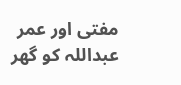مفتی اور عمر عبداللہ کو گھر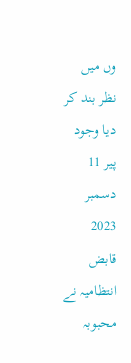وں میں نظر بند کر دیا وجود پیر 11 دسمبر 2023
قابض انتظامیہ نے محبوبہ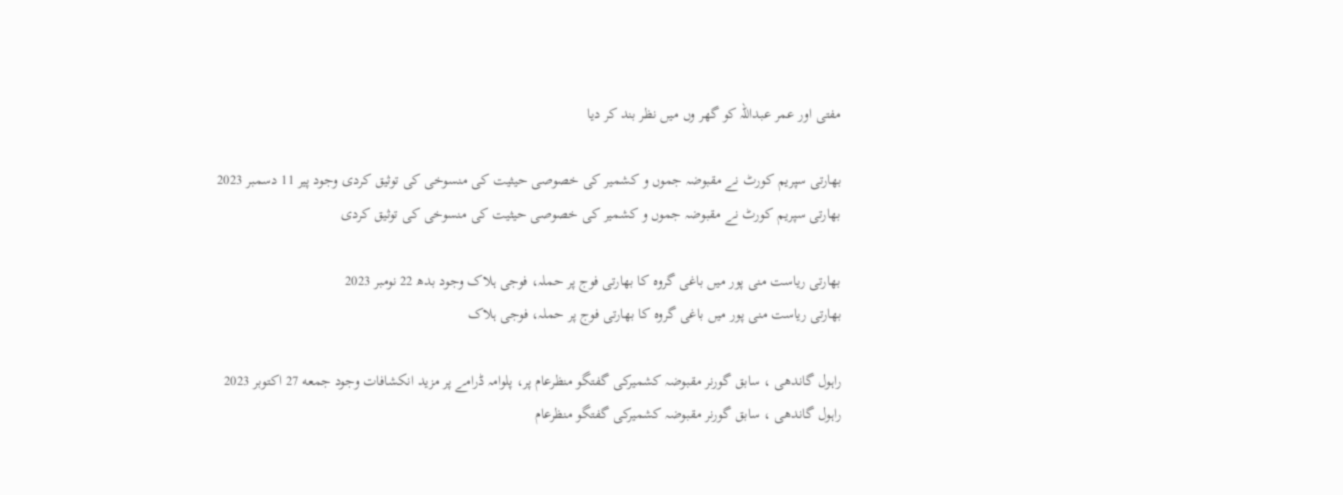مفتی اور عمر عبداللہ کو گھر وں میں نظر بند کر دیا

بھارتی سپریم کورٹ نے مقبوضہ جموں و کشمیر کی خصوصی حیثیت کی منسوخی کی توثیق کردی وجود پیر 11 دسمبر 2023
بھارتی سپریم کورٹ نے مقبوضہ جموں و کشمیر کی خصوصی حیثیت کی منسوخی کی توثیق کردی

بھارتی ریاست منی پور میں باغی گروہ کا بھارتی فوج پر حملہ، فوجی ہلاک وجود بدھ 22 نومبر 2023
بھارتی ریاست منی پور میں باغی گروہ کا بھارتی فوج پر حملہ، فوجی ہلاک

راہول گاندھی ، سابق گورنر مقبوضہ کشمیرکی گفتگو منظرعام پر، پلوامہ ڈرامے پر مزید انکشافات وجود جمعه 27 اکتوبر 2023
راہول گاندھی ، سابق گورنر مقبوضہ کشمیرکی گفتگو منظرعام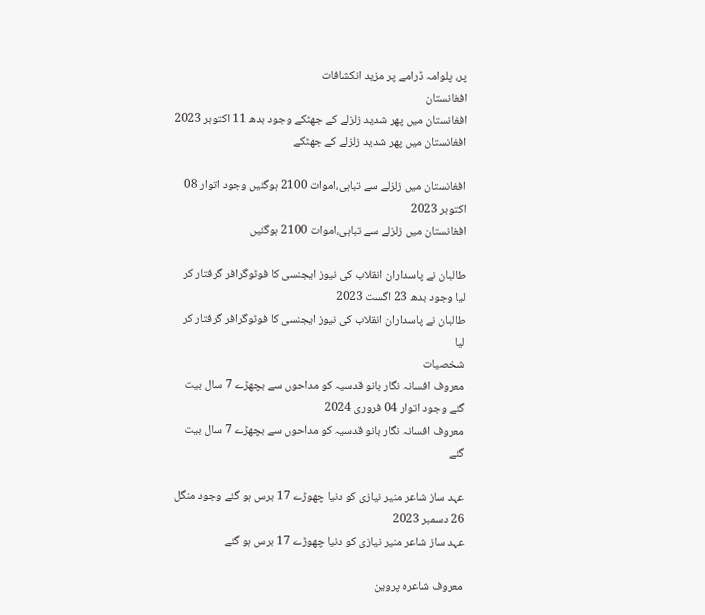پر، پلوامہ ڈرامے پر مزید انکشافات
افغانستان
افغانستان میں پھر شدید زلزلے کے جھٹکے وجود بدھ 11 اکتوبر 2023
افغانستان میں پھر شدید زلزلے کے جھٹکے

افغانستان میں زلزلے سے تباہی،اموات 2100 ہوگئیں وجود اتوار 08 اکتوبر 2023
افغانستان میں زلزلے سے تباہی،اموات 2100 ہوگئیں

طالبان نے پاسداران انقلاب کی نیوز ایجنسی کا فوٹوگرافر گرفتار کر لیا وجود بدھ 23 اگست 2023
طالبان نے پاسداران انقلاب کی نیوز ایجنسی کا فوٹوگرافر گرفتار کر لیا
شخصیات
معروف افسانہ نگار بانو قدسیہ کو مداحوں سے بچھڑے 7 سال بیت گئے وجود اتوار 04 فروری 2024
معروف افسانہ نگار بانو قدسیہ کو مداحوں سے بچھڑے 7 سال بیت گئے

عہد ساز شاعر منیر نیازی کو دنیا چھوڑے 17 برس ہو گئے وجود منگل 26 دسمبر 2023
عہد ساز شاعر منیر نیازی کو دنیا چھوڑے 17 برس ہو گئے

معروف شاعرہ پروین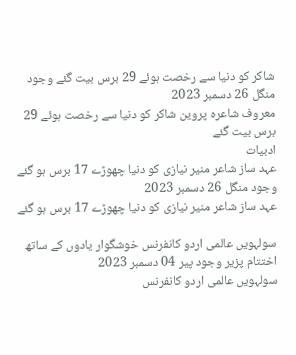شاکر کو دنیا سے رخصت ہوئے 29 برس بیت گئے وجود منگل 26 دسمبر 2023
معروف شاعرہ پروین شاکر کو دنیا سے رخصت ہوئے 29 برس بیت گئے
ادبیات
عہد ساز شاعر منیر نیازی کو دنیا چھوڑے 17 برس ہو گئے وجود منگل 26 دسمبر 2023
عہد ساز شاعر منیر نیازی کو دنیا چھوڑے 17 برس ہو گئے

سولہویں عالمی اردو کانفرنس خوشگوار یادوں کے ساتھ اختتام پزیر وجود پیر 04 دسمبر 2023
سولہویں عالمی اردو کانفرنس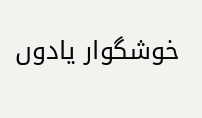خوشگوار یادوں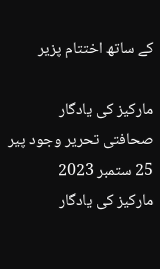کے ساتھ اختتام پزیر

مارکیز کی یادگار صحافتی تحریر وجود پیر 25 ستمبر 2023
مارکیز کی یادگار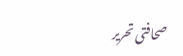صحافتی تحریر